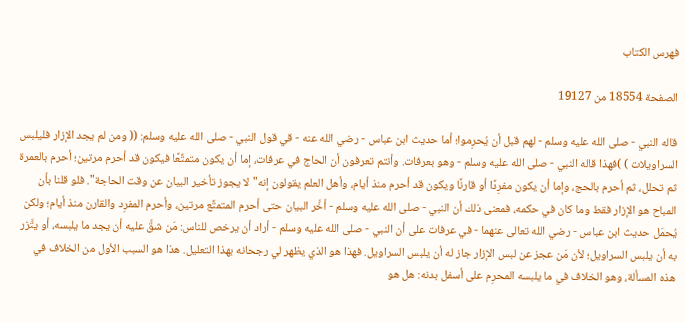فهرس الكتاب

الصفحة 18554 من 19127

قاله النبي - صلى الله عليه وسلم - لهم قبل أن يُحرِموا؛ أما حديث ابن عباس - رضي الله عنه - قي قول النبي - صلى الله عليه وسلم: (( ومن لم يجد الإزار فليلبس السراويلات ) )فهذا قاله النبي - صلى الله عليه وسلم - وهو بعرفات. وأنتم تعرفون أن الحاج في عرفات، إما أن يكون متمتِّعًا فيكون قد أحرم مرتين؛ أحرم بالعمرة ثم تحلل، ثم أحرم بالحج، وإما أن يكون مفرِدًا أو قارنًا ويكون قد أحرم منذ أيام، وأهل العلم يقولون إنه"لا يجوز تأخير البيان عن وقت الحاجة". فلو قلنا بأن المباح هو الإزار فقط وما كان في حكمه، فمعنى ذلك أن النبي - صلى الله عليه وسلم - أخَّر البيان حتى أحرم المتمتِّع مرتين، وأحرم المفرِد والقارن منذ أيام؛ ولكن يُحمَل حديث ابن عباس - رضي الله تعالى عنهما - في عرفات على أن النبي - صلى الله عليه وسلم - أراد أن يرخص للناس: مَن شقَّ عليه أن يجد ما يلبسه، أو يتَّزر به أن يلبس السراويل؛ لأن مَن عجز عن لبس الإزار جاز له أن يلبس السراويل. فهذا هو الذي يظهر لي رجحانه بهذا التعليل. هذا هو السبب الأول من الخلاف في هذه المسألة، وهو الخلاف في ما يلبسه المحرِم على أسفل بدنه: هل هو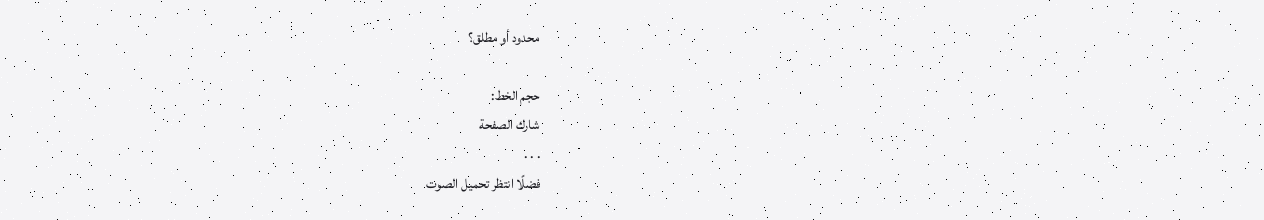محدود أو مطلق؟

حجم الخط:
شارك الصفحة
. . .
فضلًا انتظر تحميل الصوت